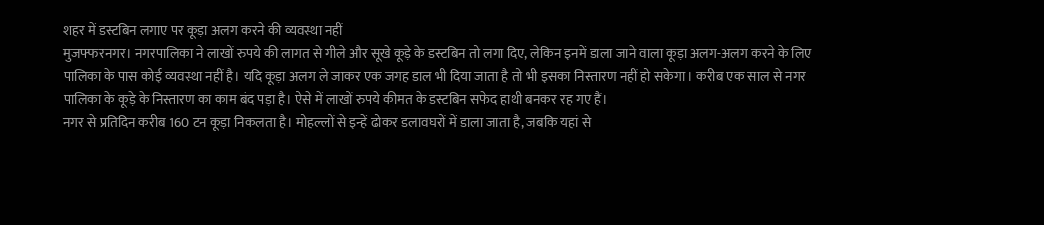शहर में डस्टबिन लगाए पर कूड़ा अलग करने की व्यवस्था नहीं
मुजफ्फरनगर। नगरपालिका ने लाखों रुपये की लागत से गीले और सूखे कूड़े के डस्टबिन तो लगा दिए, लेकिन इनमें डाला जाने वाला कूड़ा अलग-अलग करने के लिए पालिका के पास कोई व्यवस्था नहीं है। यदि कूड़ा अलग ले जाकर एक जगह डाल भी दिया जाता है तो भी इसका निस्तारण नहीं हो सकेगा। करीब एक साल से नगर पालिका के कूड़े के निस्तारण का काम बंद पड़ा है। ऐसे में लाखों रुपये कीमत के डस्टबिन सफेद हाथी बनकर रह गए हैं।
नगर से प्रतिदिन करीब 160 टन कूड़ा निकलता है। मोहल्लों से इन्हें ढोकर डलावघरों में डाला जाता है, जबकि यहां से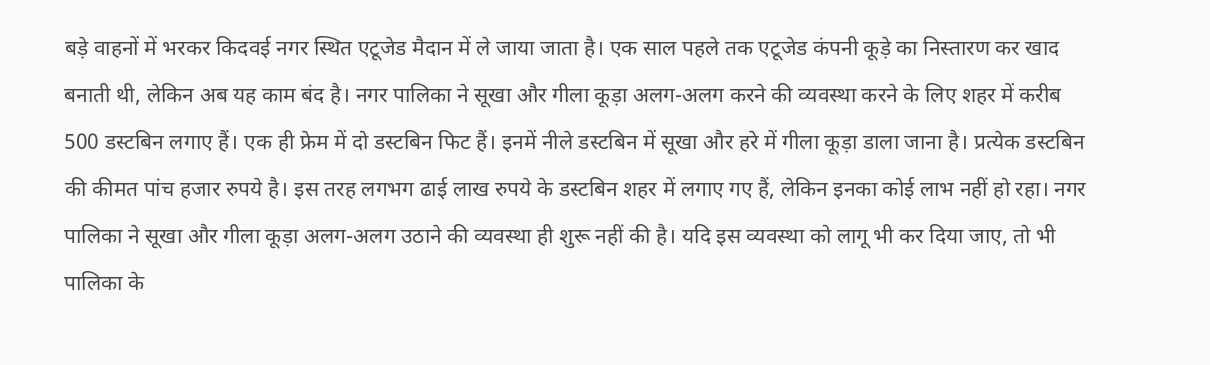बड़े वाहनों में भरकर किदवई नगर स्थित एटूजेड मैदान में ले जाया जाता है। एक साल पहले तक एटूजेड कंपनी कूड़े का निस्तारण कर खाद बनाती थी, लेकिन अब यह काम बंद है। नगर पालिका ने सूखा और गीला कूड़ा अलग-अलग करने की व्यवस्था करने के लिए शहर में करीब 500 डस्टबिन लगाए हैं। एक ही फ्रेम में दो डस्टबिन फिट हैं। इनमें नीले डस्टबिन में सूखा और हरे में गीला कूड़ा डाला जाना है। प्रत्येक डस्टबिन की कीमत पांच हजार रुपये है। इस तरह लगभग ढाई लाख रुपये के डस्टबिन शहर में लगाए गए हैं, लेकिन इनका कोई लाभ नहीं हो रहा। नगर पालिका ने सूखा और गीला कूड़ा अलग-अलग उठाने की व्यवस्था ही शुरू नहीं की है। यदि इस व्यवस्था को लागू भी कर दिया जाए, तो भी पालिका के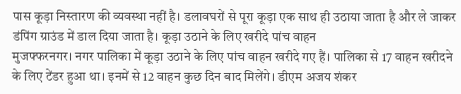पास कूड़ा निस्तारण की व्यवस्था नहीं है। डलावघरों से पूरा कूड़ा एक साथ ही उठाया जाता है और ले जाकर डंपिंग ग्राउंड में डाल दिया जाता है। कूड़ा उठाने के लिए खरीदे पांच वाहन
मुजफ्फरनगर। नगर पालिका में कूड़ा उठाने के लिए पांच वाहन खरीदे गए हैं। पालिका से 17 वाहन खरीदने के लिए टेंडर हुआ था। इनमें से 12 वाहन कुछ दिन बाद मिलेंगे। डीएम अजय शंकर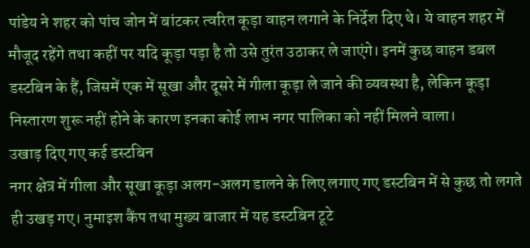पांडेय ने शहर को पांच जोन में बांटकर त्वरित कूड़ा वाहन लगाने के निर्देश दिए थे। ये वाहन शहर में मौजूद रहेंगे तथा कहीं पर यदि कूड़ा पड़ा है तो उसे तुरंत उठाकर ले जाएंगे। इनमें कुछ वाहन डबल डस्टबिन के हैं, जिसमें एक में सूखा और दूसरे में गीला कूड़ा ले जाने की व्यवस्था है, लेकिन कूड़ा निस्तारण शुरू नहीं होने के कारण इनका कोई लाभ नगर पालिका को नहीं मिलने वाला।
उखाड़ दिए गए कई डस्टबिन
नगर क्षेत्र में गीला और सूखा कूड़ा अलग-अलग डालने के लिए लगाए गए डस्टबिन में से कुछ तो लगते ही उखड़ गए। नुमाइश कैंप तथा मुख्य बाजार में यह डस्टबिन टूटे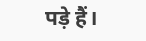पड़े हैं।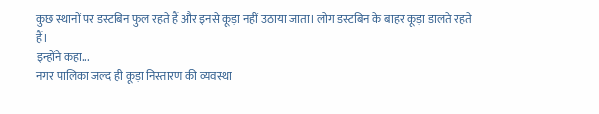कुछ स्थानों पर डस्टबिन फुल रहते हैं और इनसे कूड़ा नहीं उठाया जाता। लोग डस्टबिन के बाहर कूड़ा डालते रहते हैं।
इन्होंने कहा...
नगर पालिका जल्द ही कूड़ा निस्तारण की व्यवस्था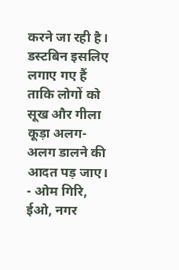करने जा रही है। डस्टबिन इसलिए लगाए गए हैं ताकि लोगों को सूख और गीला कूड़ा अलग-अलग डालने की आदत पड़ जाए।
- ओम गिरि, ईओ, नगर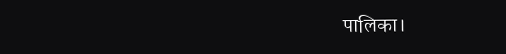पालिका।